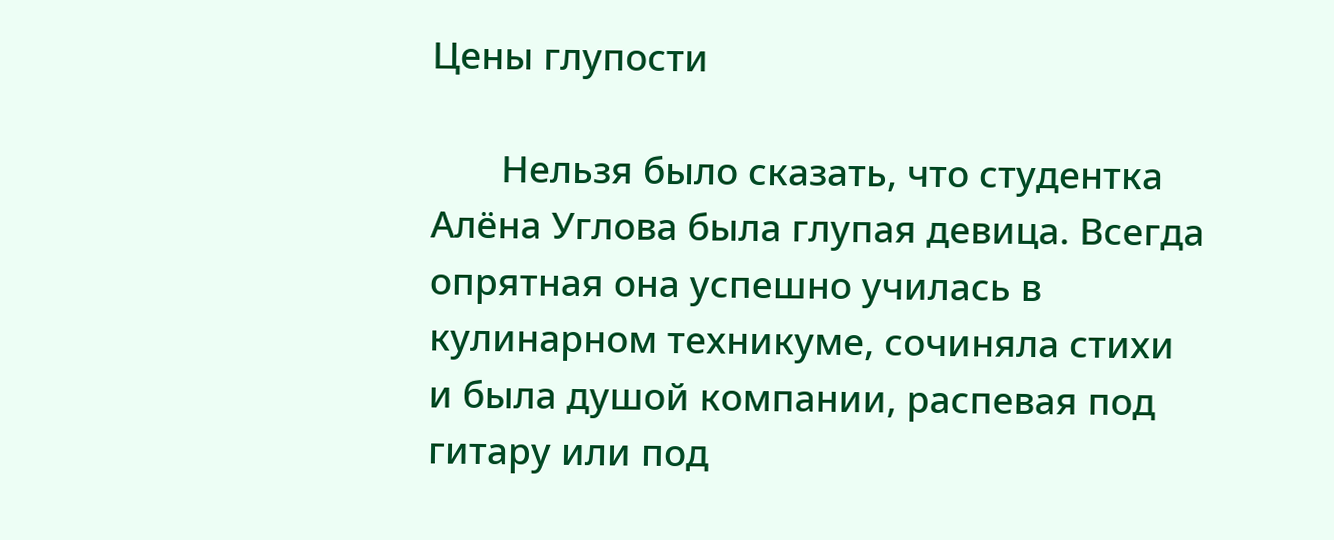Цены глупости

       Нельзя было сказать, что студентка Алёна Углова была глупая девица. Всегда опрятная она успешно училась в кулинарном техникуме, сочиняла стихи и была душой компании, распевая под гитару или под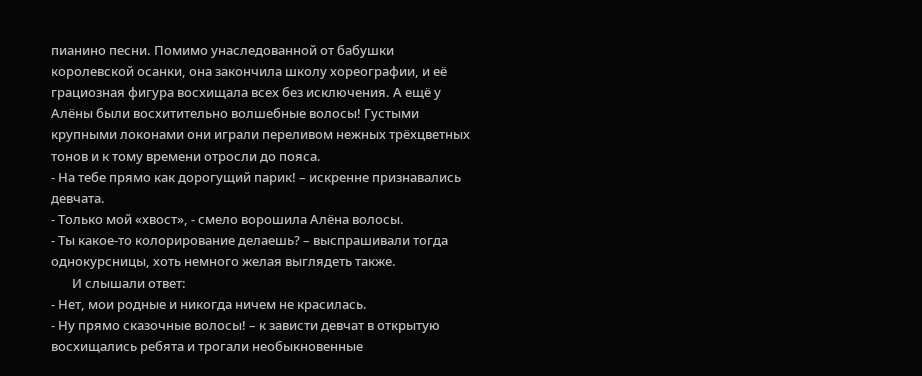пианино песни. Помимо унаследованной от бабушки королевской осанки, она закончила школу хореографии, и её грациозная фигура восхищала всех без исключения. А ещё у Алёны были восхитительно волшебные волосы! Густыми крупными локонами они играли переливом нежных трёхцветных тонов и к тому времени отросли до пояса.
- На тебе прямо как дорогущий парик! – искренне признавались девчата.
- Только мой «хвост», - смело ворошила Алёна волосы.
- Ты какое-то колорирование делаешь? – выспрашивали тогда однокурсницы, хоть немного желая выглядеть также.
       И слышали ответ:
- Нет, мои родные и никогда ничем не красилась.
- Ну прямо сказочные волосы! – к зависти девчат в открытую восхищались ребята и трогали необыкновенные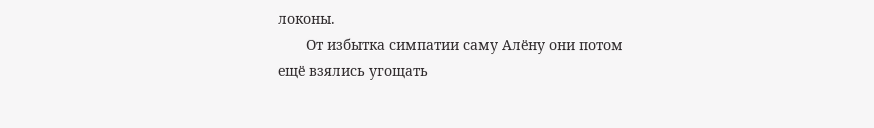локоны.
       От избытка симпатии саму Алёну они потом ещё взялись угощать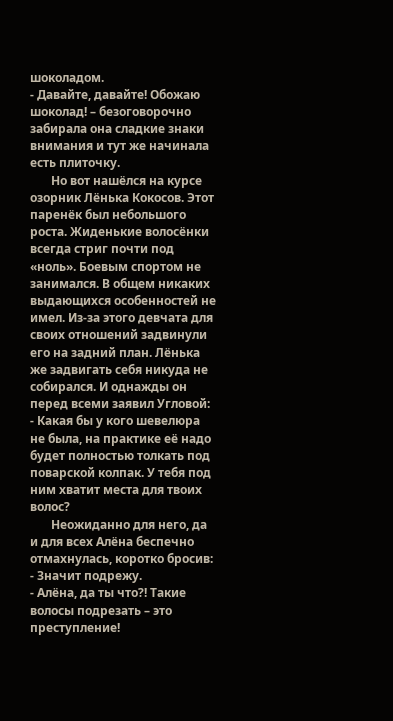шоколадом.
- Давайте, давайте! Обожаю шоколад! – безоговорочно забирала она сладкие знаки внимания и тут же начинала есть плиточку.
       Но вот нашёлся на курсе озорник Лёнька Кокосов. Этот паренёк был небольшого роста. Жиденькие волосёнки всегда стриг почти под «ноль». Боевым спортом не занимался. В общем никаких выдающихся особенностей не имел. Из-за этого девчата для своих отношений задвинули его на задний план. Лёнька же задвигать себя никуда не собирался. И однажды он перед всеми заявил Угловой:
- Какая бы у кого шевелюра не была, на практике её надо будет полностью толкать под поварской колпак. У тебя под ним хватит места для твоих волос?
       Неожиданно для него, да и для всех Алёна беспечно отмахнулась, коротко бросив:
- Значит подрежу.
- Алёна, да ты что?! Такие волосы подрезать – это преступление!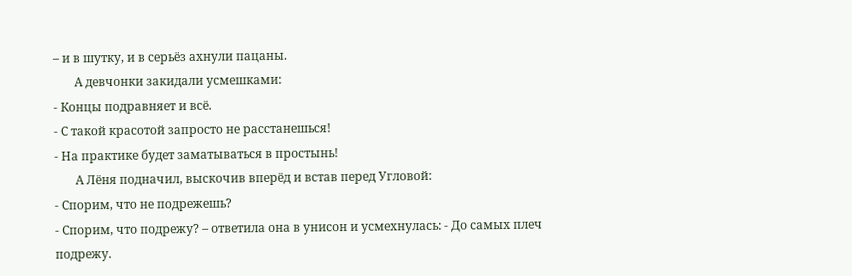– и в шутку, и в серьёз ахнули пацаны.
       А девчонки закидали усмешками:
- Концы подравняет и всё.
- С такой красотой запросто не расстанешься!
- На практике будет заматываться в простынь!
       А Лёня подначил, выскочив вперёд и встав перед Угловой:
- Спорим, что не подрежешь?
- Спорим, что подрежу? – ответила она в унисон и усмехнулась: - До самых плеч подрежу.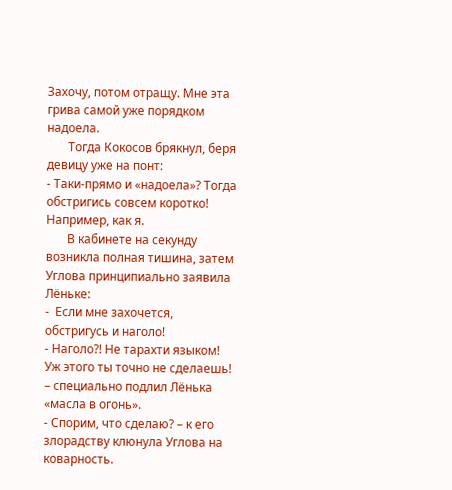Захочу, потом отращу. Мне эта грива самой уже порядком надоела.
       Тогда Кокосов брякнул, беря девицу уже на понт:
- Таки-прямо и «надоела»? Тогда обстригись совсем коротко! Например, как я.
       В кабинете на секунду возникла полная тишина, затем Углова принципиально заявила Лёньке:
-  Если мне захочется, обстригусь и наголо!
- Наголо?! Не тарахти языком! Уж этого ты точно не сделаешь! – специально подлил Лёнька «масла в огонь».
- Спорим, что сделаю? – к его злорадству клюнула Углова на коварность.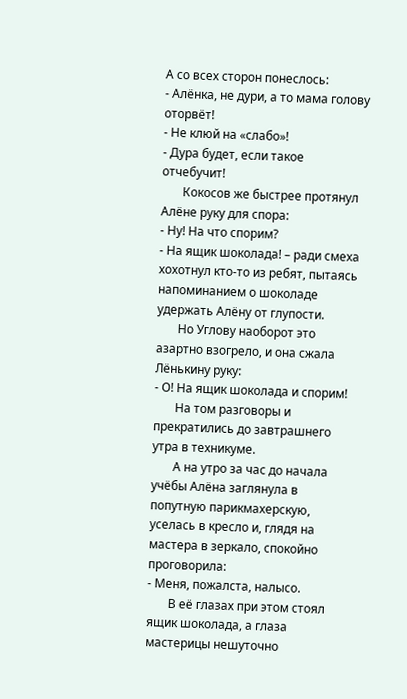А со всех сторон понеслось:
- Алёнка, не дури, а то мама голову оторвёт!
- Не клюй на «слабо»!
- Дура будет, если такое отчебучит!
       Кокосов же быстрее протянул Алёне руку для спора:
- Ну! На что спорим?
- На ящик шоколада! – ради смеха хохотнул кто-то из ребят, пытаясь напоминанием о шоколаде удержать Алёну от глупости.
       Но Углову наоборот это азартно взогрело, и она сжала Лёнькину руку:
- О! На ящик шоколада и спорим!
       На том разговоры и прекратились до завтрашнего утра в техникуме.
       А на утро за час до начала учёбы Алёна заглянула в попутную парикмахерскую, уселась в кресло и, глядя на мастера в зеркало, спокойно проговорила:
- Меня, пожалста, налысо.
       В её глазах при этом стоял ящик шоколада, а глаза мастерицы нешуточно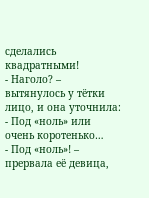сделались квадратными!
- Наголо? – вытянулось у тётки лицо, и она уточнила: - Под «ноль» или очень коротенько…
- Под «ноль»! – прервала её девица,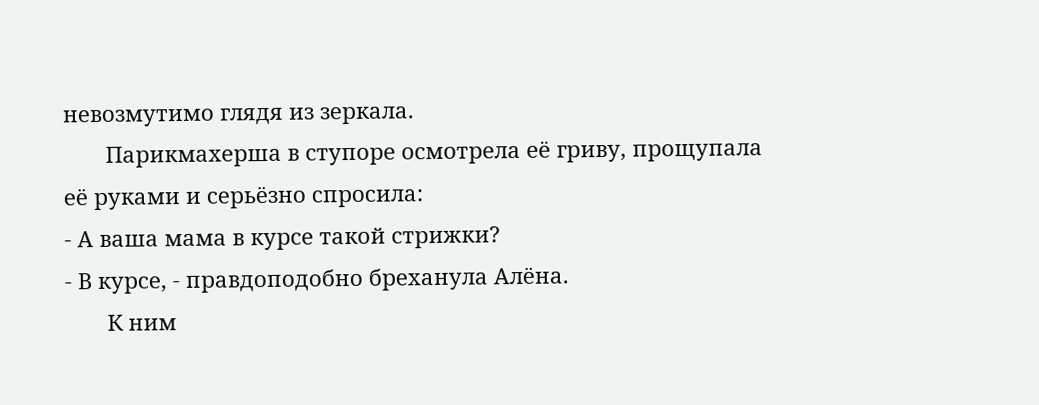невозмутимо глядя из зеркала.
       Парикмахерша в ступоре осмотрела её гриву, прощупала её руками и серьёзно спросила:
- А ваша мама в курсе такой стрижки?
- В курсе, - правдоподобно бреханула Алёна.
       К ним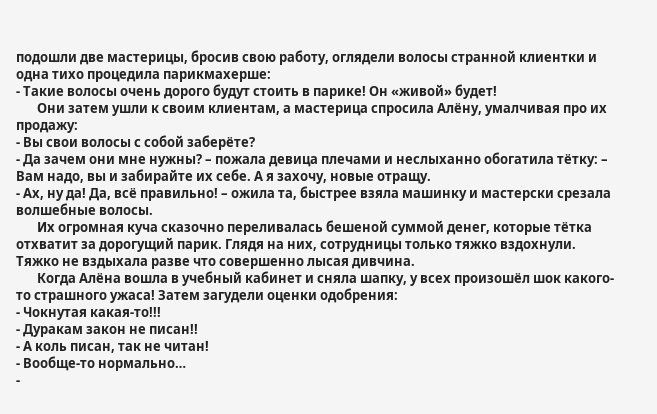подошли две мастерицы, бросив свою работу, оглядели волосы странной клиентки и одна тихо процедила парикмахерше:
- Такие волосы очень дорого будут стоить в парике! Он «живой» будет!
       Они затем ушли к своим клиентам, а мастерица спросила Алёну, умалчивая про их продажу:
- Вы свои волосы с собой заберёте?
- Да зачем они мне нужны? – пожала девица плечами и неслыханно обогатила тётку: – Вам надо, вы и забирайте их себе. А я захочу, новые отращу.
- Ах, ну да! Да, всё правильно! – ожила та, быстрее взяла машинку и мастерски срезала волшебные волосы.
       Их огромная куча сказочно переливалась бешеной суммой денег, которые тётка отхватит за дорогущий парик. Глядя на них, сотрудницы только тяжко вздохнули. Тяжко не вздыхала разве что совершенно лысая дивчина.
       Когда Алёна вошла в учебный кабинет и сняла шапку, у всех произошёл шок какого-то страшного ужаса! Затем загудели оценки одобрения:
- Чокнутая какая-то!!!
- Дуракам закон не писан!!
- А коль писан, так не читан!
- Вообще-то нормально…
-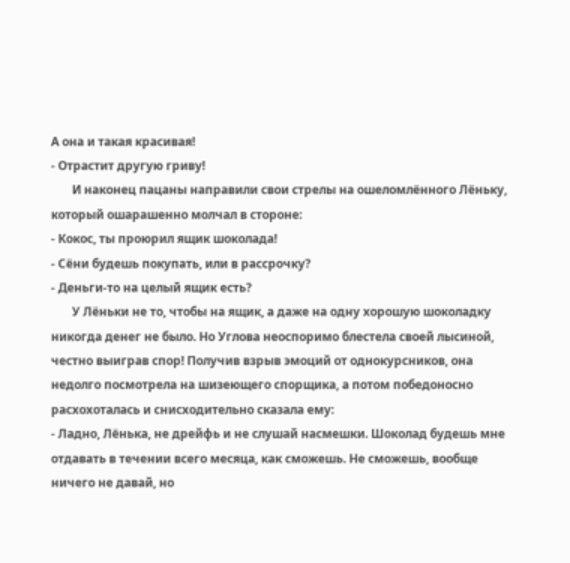А она и такая красивая!
- Отрастит другую гриву!
       И наконец пацаны направили свои стрелы на ошеломлённого Лёньку, который ошарашенно молчал в стороне:
- Кокос, ты проюрил ящик шоколада!
- Сёни будешь покупать, или в рассрочку?
- Деньги-то на целый ящик есть?
       У Лёньки не то, чтобы на ящик, а даже на одну хорошую шоколадку никогда денег не было. Но Углова неоспоримо блестела своей лысиной, честно выиграв спор! Получив взрыв эмоций от однокурсников, она недолго посмотрела на шизеющего спорщика, а потом победоносно расхохоталась и снисходительно сказала ему:
- Ладно, Лёнька, не дрейфь и не слушай насмешки. Шоколад будешь мне отдавать в течении всего месяца, как сможешь. Не сможешь, вообще ничего не давай, но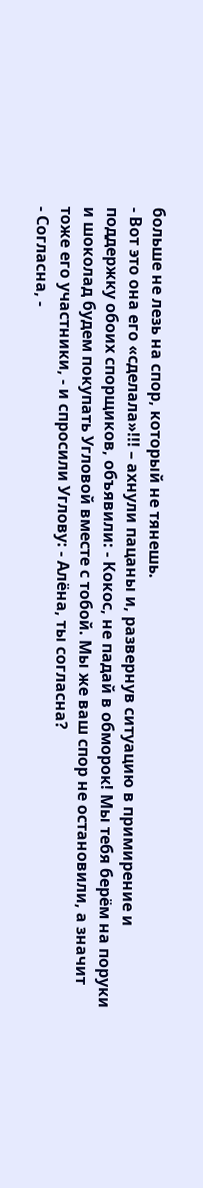больше не лезь на спор, который не тянешь.
- Вот это она его «сделала»!!! – ахнули пацаны и, развернув ситуацию в примирение и поддержку обоих спорщиков, объявили: - Кокос, не падай в обморок! Мы тебя берём на поруки и шоколад будем покупать Угловой вместе с тобой. Мы же ваш спор не остановили, а значит тоже его участники, - и спросили Углову: - Алёна, ты согласна?
- Согласна, -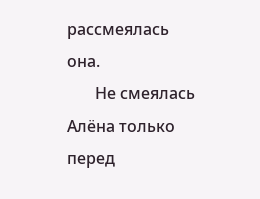рассмеялась она.
       Не смеялась Алёна только перед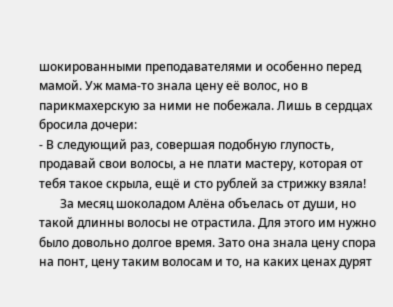шокированными преподавателями и особенно перед мамой. Уж мама-то знала цену её волос, но в парикмахерскую за ними не побежала. Лишь в сердцах бросила дочери:
- В следующий раз, совершая подобную глупость, продавай свои волосы, а не плати мастеру, которая от тебя такое скрыла, ещё и сто рублей за стрижку взяла!
       За месяц шоколадом Алёна объелась от души, но такой длинны волосы не отрастила. Для этого им нужно было довольно долгое время. Зато она знала цену спора на понт, цену таким волосам и то, на каких ценах дурят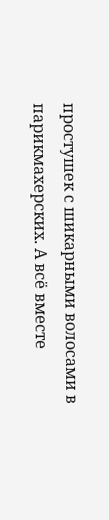простушек с шикарными волосами в парикмахерских. А всё вместе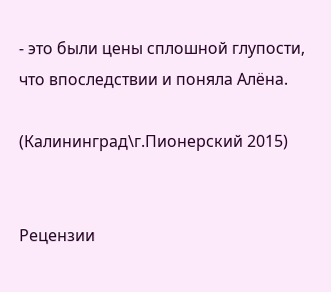- это были цены сплошной глупости, что впоследствии и поняла Алёна.

(Калининград\г.Пионерский 2015)


Рецензии